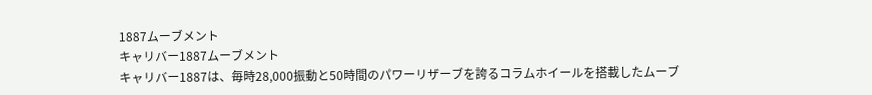1887ムーブメント
キャリバー1887ムーブメント
キャリバー1887は、毎時28,000振動と50時間のパワーリザーブを誇るコラムホイールを搭載したムーブ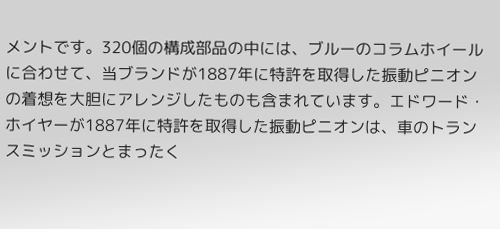メントです。320個の構成部品の中には、ブルーのコラムホイールに合わせて、当ブランドが1887年に特許を取得した振動ピニオンの着想を大胆にアレンジしたものも含まれています。エドワード・ホイヤーが1887年に特許を取得した振動ピニオンは、車のトランスミッションとまったく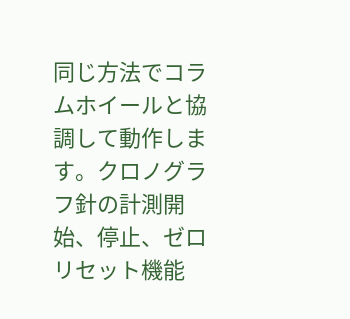同じ方法でコラムホイールと協調して動作します。クロノグラフ針の計測開始、停止、ゼロリセット機能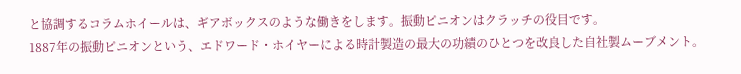と協調するコラムホイールは、ギアボックスのような働きをします。振動ピニオンはクラッチの役目です。
1887年の振動ピニオンという、エドワード・ホイヤーによる時計製造の最大の功績のひとつを改良した自社製ムーブメント。